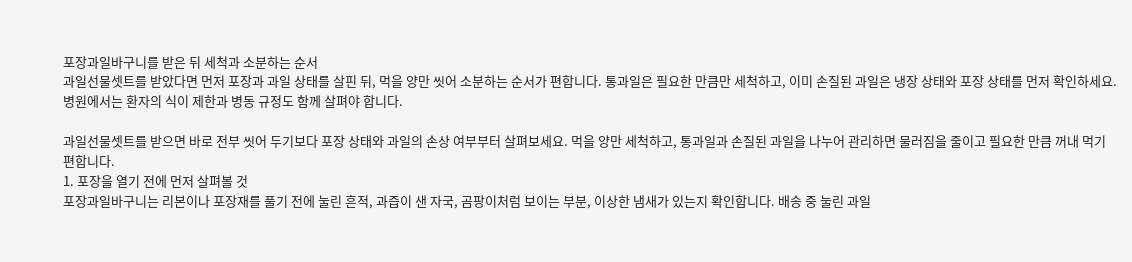포장과일바구니를 받은 뒤 세척과 소분하는 순서
과일선물셋트를 받았다면 먼저 포장과 과일 상태를 살핀 뒤, 먹을 양만 씻어 소분하는 순서가 편합니다. 통과일은 필요한 만큼만 세척하고, 이미 손질된 과일은 냉장 상태와 포장 상태를 먼저 확인하세요. 병원에서는 환자의 식이 제한과 병동 규정도 함께 살펴야 합니다.

과일선물셋트를 받으면 바로 전부 씻어 두기보다 포장 상태와 과일의 손상 여부부터 살펴보세요. 먹을 양만 세척하고, 통과일과 손질된 과일을 나누어 관리하면 물러짐을 줄이고 필요한 만큼 꺼내 먹기 편합니다.
1. 포장을 열기 전에 먼저 살펴볼 것
포장과일바구니는 리본이나 포장재를 풀기 전에 눌린 흔적, 과즙이 샌 자국, 곰팡이처럼 보이는 부분, 이상한 냄새가 있는지 확인합니다. 배송 중 눌린 과일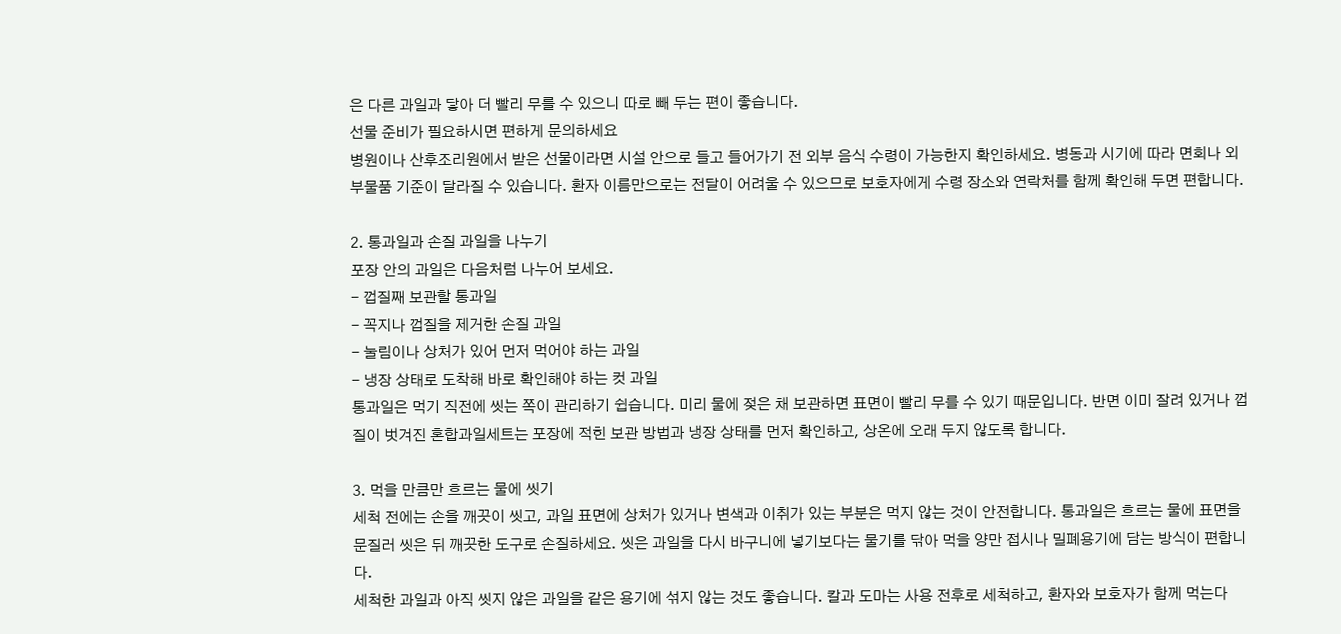은 다른 과일과 닿아 더 빨리 무를 수 있으니 따로 빼 두는 편이 좋습니다.
선물 준비가 필요하시면 편하게 문의하세요
병원이나 산후조리원에서 받은 선물이라면 시설 안으로 들고 들어가기 전 외부 음식 수령이 가능한지 확인하세요. 병동과 시기에 따라 면회나 외부물품 기준이 달라질 수 있습니다. 환자 이름만으로는 전달이 어려울 수 있으므로 보호자에게 수령 장소와 연락처를 함께 확인해 두면 편합니다.

2. 통과일과 손질 과일을 나누기
포장 안의 과일은 다음처럼 나누어 보세요.
- 껍질째 보관할 통과일
- 꼭지나 껍질을 제거한 손질 과일
- 눌림이나 상처가 있어 먼저 먹어야 하는 과일
- 냉장 상태로 도착해 바로 확인해야 하는 컷 과일
통과일은 먹기 직전에 씻는 쪽이 관리하기 쉽습니다. 미리 물에 젖은 채 보관하면 표면이 빨리 무를 수 있기 때문입니다. 반면 이미 잘려 있거나 껍질이 벗겨진 혼합과일세트는 포장에 적힌 보관 방법과 냉장 상태를 먼저 확인하고, 상온에 오래 두지 않도록 합니다.

3. 먹을 만큼만 흐르는 물에 씻기
세척 전에는 손을 깨끗이 씻고, 과일 표면에 상처가 있거나 변색과 이취가 있는 부분은 먹지 않는 것이 안전합니다. 통과일은 흐르는 물에 표면을 문질러 씻은 뒤 깨끗한 도구로 손질하세요. 씻은 과일을 다시 바구니에 넣기보다는 물기를 닦아 먹을 양만 접시나 밀폐용기에 담는 방식이 편합니다.
세척한 과일과 아직 씻지 않은 과일을 같은 용기에 섞지 않는 것도 좋습니다. 칼과 도마는 사용 전후로 세척하고, 환자와 보호자가 함께 먹는다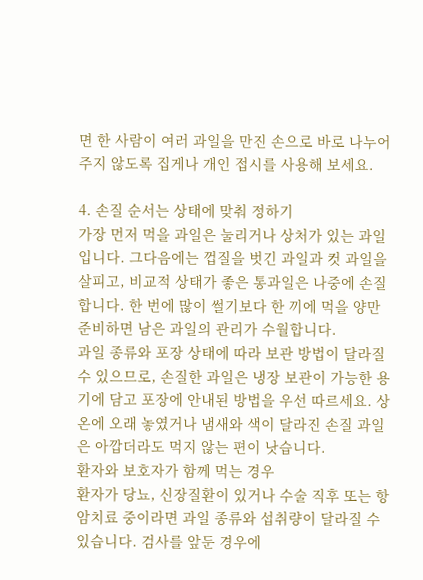면 한 사람이 여러 과일을 만진 손으로 바로 나누어 주지 않도록 집게나 개인 접시를 사용해 보세요.

4. 손질 순서는 상태에 맞춰 정하기
가장 먼저 먹을 과일은 눌리거나 상처가 있는 과일입니다. 그다음에는 껍질을 벗긴 과일과 컷 과일을 살피고, 비교적 상태가 좋은 통과일은 나중에 손질합니다. 한 번에 많이 썰기보다 한 끼에 먹을 양만 준비하면 남은 과일의 관리가 수월합니다.
과일 종류와 포장 상태에 따라 보관 방법이 달라질 수 있으므로, 손질한 과일은 냉장 보관이 가능한 용기에 담고 포장에 안내된 방법을 우선 따르세요. 상온에 오래 놓였거나 냄새와 색이 달라진 손질 과일은 아깝더라도 먹지 않는 편이 낫습니다.
환자와 보호자가 함께 먹는 경우
환자가 당뇨, 신장질환이 있거나 수술 직후 또는 항암치료 중이라면 과일 종류와 섭취량이 달라질 수 있습니다. 검사를 앞둔 경우에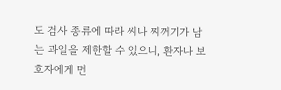도 검사 종류에 따라 씨나 찌꺼기가 남는 과일을 제한할 수 있으니, 환자나 보호자에게 먼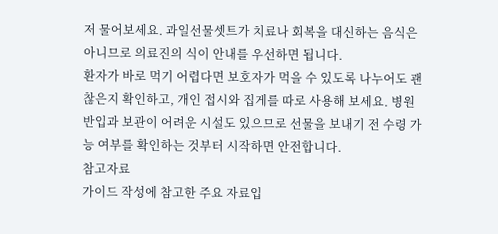저 물어보세요. 과일선물셋트가 치료나 회복을 대신하는 음식은 아니므로 의료진의 식이 안내를 우선하면 됩니다.
환자가 바로 먹기 어렵다면 보호자가 먹을 수 있도록 나누어도 괜찮은지 확인하고, 개인 접시와 집게를 따로 사용해 보세요. 병원 반입과 보관이 어려운 시설도 있으므로 선물을 보내기 전 수령 가능 여부를 확인하는 것부터 시작하면 안전합니다.
참고자료
가이드 작성에 참고한 주요 자료입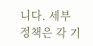니다. 세부 정책은 각 기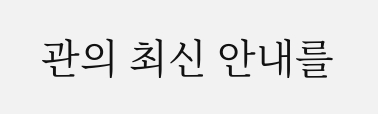관의 최신 안내를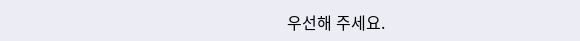우선해 주세요.